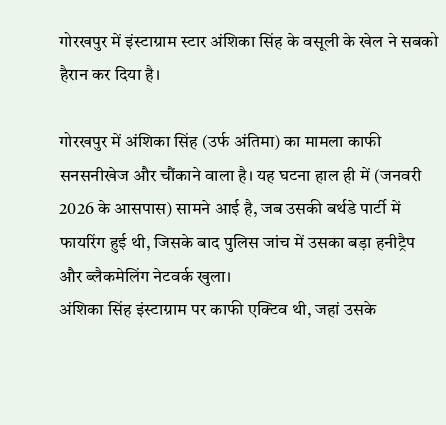गोरखपुर में इंस्टाग्राम स्टार अंशिका सिंह के वसूली के खेल ने सबको हैरान कर दिया है।

गोरखपुर में अंशिका सिंह (उर्फ अंतिमा) का मामला काफी सनसनीखेज और चौंकाने वाला है। यह घटना हाल ही में (जनवरी 2026 के आसपास) सामने आई है, जब उसकी बर्थडे पार्टी में फायरिंग हुई थी, जिसके बाद पुलिस जांच में उसका बड़ा हनीट्रैप और ब्लैकमेलिंग नेटवर्क खुला।
अंशिका सिंह इंस्टाग्राम पर काफी एक्टिव थी, जहां उसके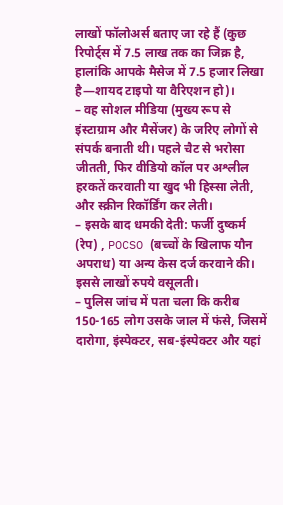लाखों फॉलोअर्स बताए जा रहे हैं (कुछ रिपोर्ट्स में 7.5 लाख तक का जिक्र है, हालांकि आपके मैसेज में 7.5 हजार लिखा है—शायद टाइपो या वैरिएशन हो)।
– वह सोशल मीडिया (मुख्य रूप से इंस्टाग्राम और मैसेंजर) के जरिए लोगों से संपर्क बनाती थी। पहले चैट से भरोसा जीतती, फिर वीडियो कॉल पर अश्लील हरकतें करवाती या खुद भी हिस्सा लेती, और स्क्रीन रिकॉर्डिंग कर लेती।
– इसके बाद धमकी देती: फर्जी दुष्कर्म (रेप) , POCSO (बच्चों के खिलाफ यौन अपराध) या अन्य केस दर्ज करवाने की। इससे लाखों रुपये वसूलती।
– पुलिस जांच में पता चला कि करीब 150-165 लोग उसके जाल में फंसे, जिसमें दारोगा, इंस्पेक्टर, सब-इंस्पेक्टर और यहां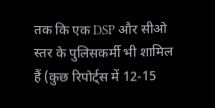तक कि एक DSP और सीओ स्तर के पुलिसकर्मी भी शामिल हैं (कुछ रिपोर्ट्स में 12-15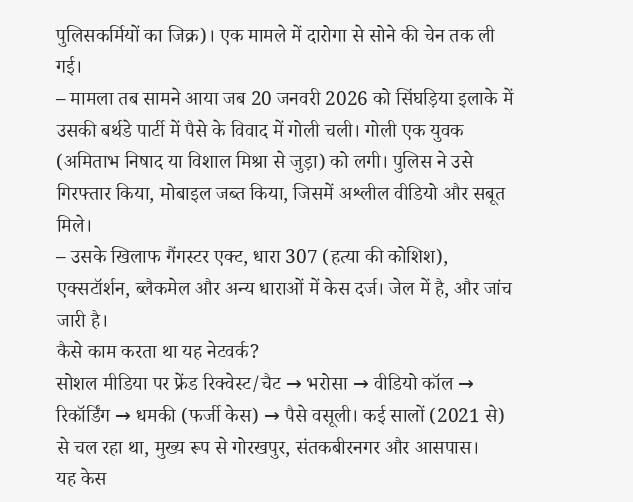पुलिसकर्मियों का जिक्र)। एक मामले में दारोगा से सोने की चेन तक ली गई।
– मामला तब सामने आया जब 20 जनवरी 2026 को सिंघड़िया इलाके में उसकी बर्थडे पार्टी में पैसे के विवाद में गोली चली। गोली एक युवक (अमिताभ निषाद या विशाल मिश्रा से जुड़ा) को लगी। पुलिस ने उसे गिरफ्तार किया, मोबाइल जब्त किया, जिसमें अश्लील वीडियो और सबूत मिले।
– उसके खिलाफ गैंगस्टर एक्ट, धारा 307 (हत्या की कोशिश), एक्सटॉर्शन, ब्लैकमेल और अन्य धाराओं में केस दर्ज। जेल में है, और जांच जारी है।
कैसे काम करता था यह नेटवर्क?
सोशल मीडिया पर फ्रेंड रिक्वेस्ट/चैट → भरोसा → वीडियो कॉल → रिकॉर्डिंग → धमकी (फर्जी केस) → पैसे वसूली। कई सालों (2021 से) से चल रहा था, मुख्य रूप से गोरखपुर, संतकबीरनगर और आसपास।
यह केस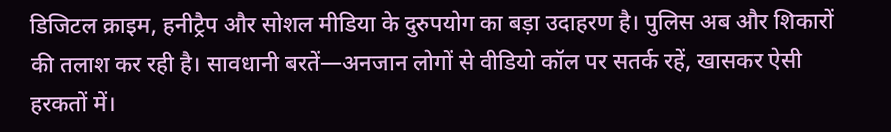डिजिटल क्राइम, हनीट्रैप और सोशल मीडिया के दुरुपयोग का बड़ा उदाहरण है। पुलिस अब और शिकारों की तलाश कर रही है। सावधानी बरतें—अनजान लोगों से वीडियो कॉल पर सतर्क रहें, खासकर ऐसी हरकतों में।